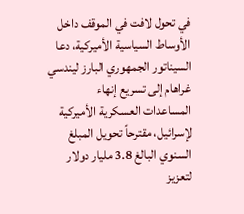في تحول لافت في الموقف داخل الأوساط السياسية الأميركية، دعا السيناتور الجمهوري البارز ليندسي غراهام إلى تسريع إنهاء المساعدات العسكرية الأميركية لإسرائيل، مقترحاً تحويل المبلغ السنوي البالغ 3.8 مليار دولار لتعزيز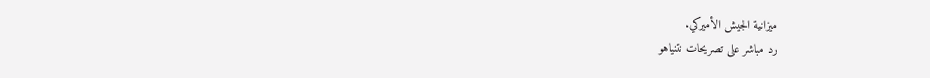ميزانية الجيش الأميركي.
رد مباشر على تصريحات نتنياهو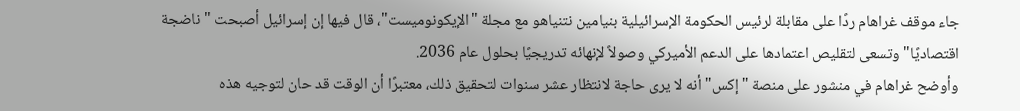جاء موقف غراهام ردًا على مقابلة لرئيس الحكومة الإسرائيلية بنيامين نتنياهو مع مجلة "الإيكونوميست"، قال فيها إن إسرائيل أصبحت "ناضجة اقتصاديًا" وتسعى لتقليص اعتمادها على الدعم الأميركي وصولاً لإنهائه تدريجيًا بحلول عام 2036.
وأوضح غراهام في منشور على منصة "إكس" أنه لا يرى حاجة لانتظار عشر سنوات لتحقيق ذلك، معتبرًا أن الوقت قد حان لتوجيه هذه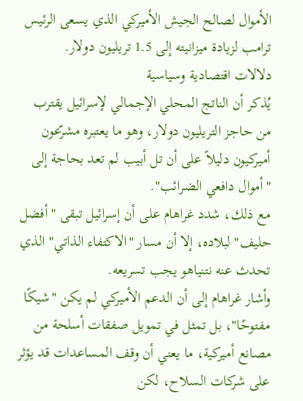الأموال لصالح الجيش الأميركي الذي يسعى الرئيس ترامب لزيادة ميزانيته إلى 1.5 تريليون دولار.
دلالات اقتصادية وسياسية
يُذكر أن الناتج المحلي الإجمالي لإسرائيل يقترب من حاجز التريليون دولار، وهو ما يعتبره مشرّعون أميركيون دليلاً على أن تل أبيب لم تعد بحاجة إلى "أموال دافعي الضرائب".
مع ذلك، شدد غراهام على أن إسرائيل تبقى "أفضل حليف" لبلاده، إلا أن مسار "الاكتفاء الذاتي" الذي تحدث عنه نتنياهو يجب تسريعه.
وأشار غراهام إلى أن الدعم الأميركي لم يكن "شيكًا مفتوحًا"، بل تمثل في تمويل صفقات أسلحة من مصانع أميركية، ما يعني أن وقف المساعدات قد يؤثر على شركات السلاح، لكن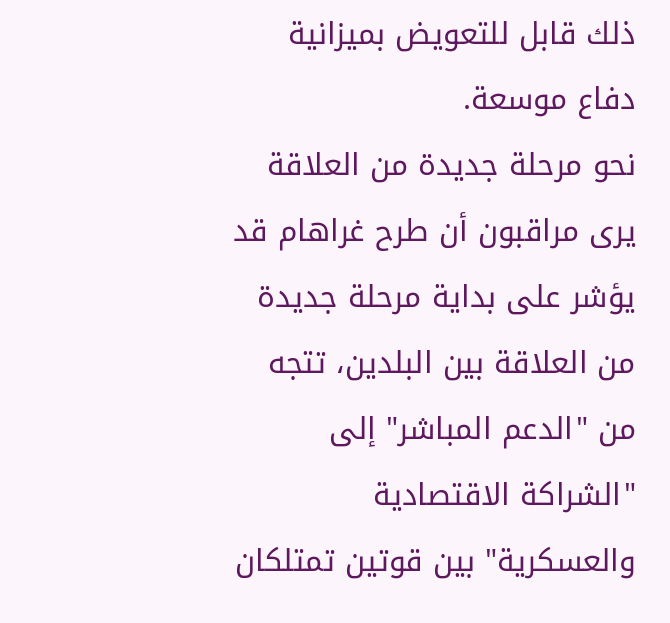ذلك قابل للتعويض بميزانية دفاع موسعة.
نحو مرحلة جديدة من العلاقة
يرى مراقبون أن طرح غراهام قد يؤشر على بداية مرحلة جديدة من العلاقة بين البلدين، تتجه من "الدعم المباشر" إلى "الشراكة الاقتصادية والعسكرية" بين قوتين تمتلكان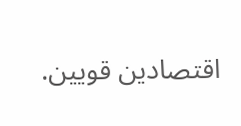اقتصادين قويين.